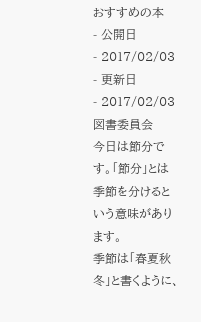おすすめの本
- 公開日
- 2017/02/03
- 更新日
- 2017/02/03
図書委員会
今日は節分です。「節分」とは季節を分けるという意味があります。
季節は「春夏秋冬」と書くように、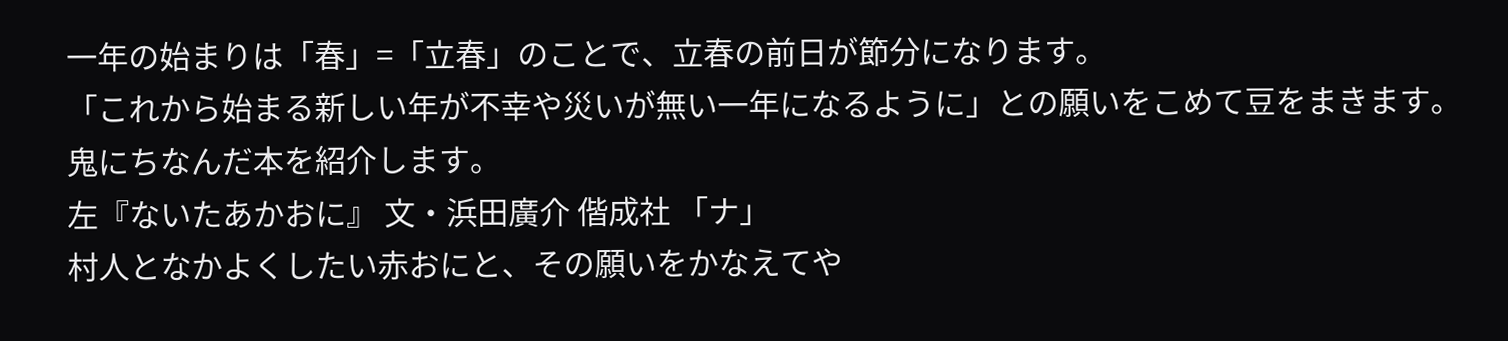一年の始まりは「春」=「立春」のことで、立春の前日が節分になります。
「これから始まる新しい年が不幸や災いが無い一年になるように」との願いをこめて豆をまきます。
鬼にちなんだ本を紹介します。
左『ないたあかおに』 文・浜田廣介 偕成社 「ナ」
村人となかよくしたい赤おにと、その願いをかなえてや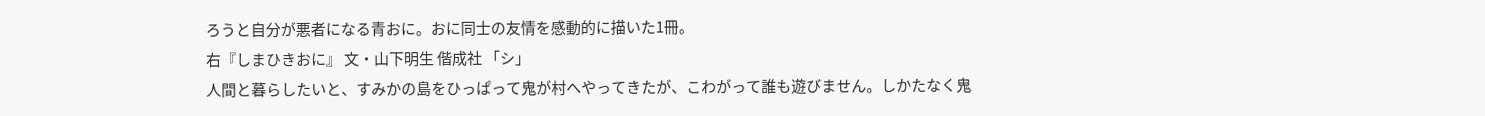ろうと自分が悪者になる青おに。おに同士の友情を感動的に描いた1冊。
右『しまひきおに』 文・山下明生 偕成社 「シ」
人間と暮らしたいと、すみかの島をひっぱって鬼が村へやってきたが、こわがって誰も遊びません。しかたなく鬼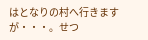はとなりの村へ行きますが・・・。せつ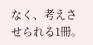なく、考えさせられる1冊。